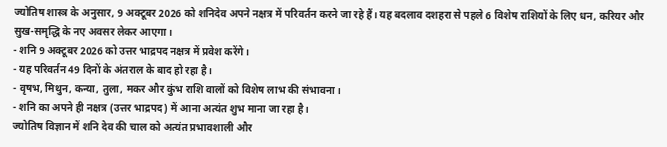ज्योतिष शास्त्र के अनुसार, 9 अक्टूबर 2026 को शनिदेव अपने नक्षत्र में परिवर्तन करने जा रहे हैं। यह बदलाव दशहरा से पहले 6 विशेष राशियों के लिए धन, करियर और सुख-समृद्धि के नए अवसर लेकर आएगा।
- शनि 9 अक्टूबर 2026 को उत्तर भाद्रपद नक्षत्र में प्रवेश करेंगे।
- यह परिवर्तन 49 दिनों के अंतराल के बाद हो रहा है।
- वृषभ, मिथुन, कन्या, तुला, मकर और कुंभ राशि वालों को विशेष लाभ की संभावना।
- शनि का अपने ही नक्षत्र (उत्तर भाद्रपद) में आना अत्यंत शुभ माना जा रहा है।
ज्योतिष विज्ञान में शनि देव की चाल को अत्यंत प्रभावशाली और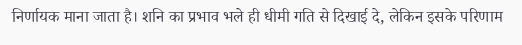निर्णायक माना जाता है। शनि का प्रभाव भले ही धीमी गति से दिखाई दे, लेकिन इसके परिणाम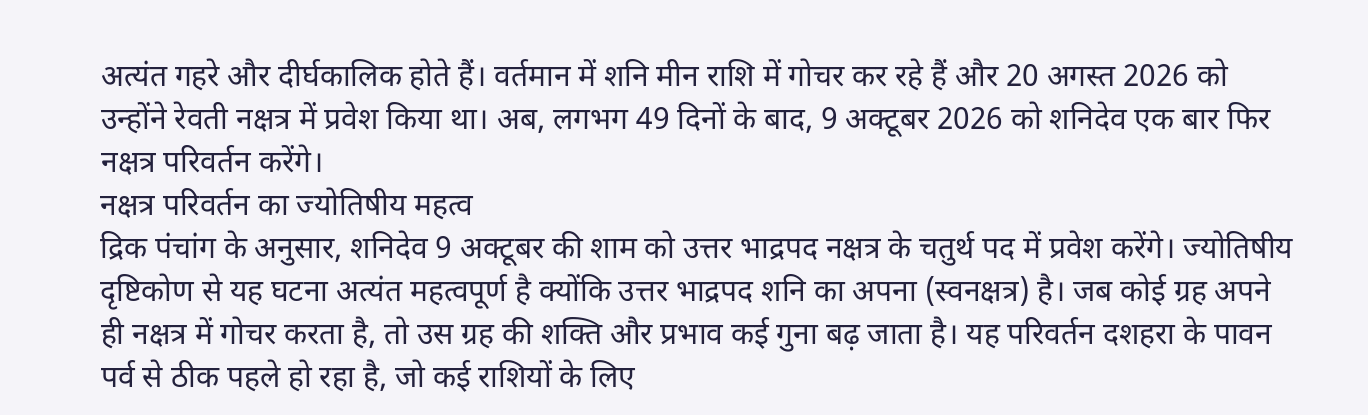अत्यंत गहरे और दीर्घकालिक होते हैं। वर्तमान में शनि मीन राशि में गोचर कर रहे हैं और 20 अगस्त 2026 को उन्होंने रेवती नक्षत्र में प्रवेश किया था। अब, लगभग 49 दिनों के बाद, 9 अक्टूबर 2026 को शनिदेव एक बार फिर नक्षत्र परिवर्तन करेंगे।
नक्षत्र परिवर्तन का ज्योतिषीय महत्व
द्रिक पंचांग के अनुसार, शनिदेव 9 अक्टूबर की शाम को उत्तर भाद्रपद नक्षत्र के चतुर्थ पद में प्रवेश करेंगे। ज्योतिषीय दृष्टिकोण से यह घटना अत्यंत महत्वपूर्ण है क्योंकि उत्तर भाद्रपद शनि का अपना (स्वनक्षत्र) है। जब कोई ग्रह अपने ही नक्षत्र में गोचर करता है, तो उस ग्रह की शक्ति और प्रभाव कई गुना बढ़ जाता है। यह परिवर्तन दशहरा के पावन पर्व से ठीक पहले हो रहा है, जो कई राशियों के लिए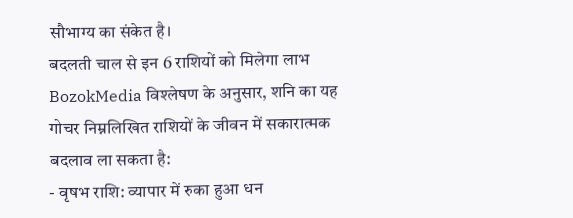सौभाग्य का संकेत है।
बदलती चाल से इन 6 राशियों को मिलेगा लाभ
BozokMedia विश्लेषण के अनुसार, शनि का यह गोचर निम्नलिखित राशियों के जीवन में सकारात्मक बदलाव ला सकता है:
- वृषभ राशि: व्यापार में रुका हुआ धन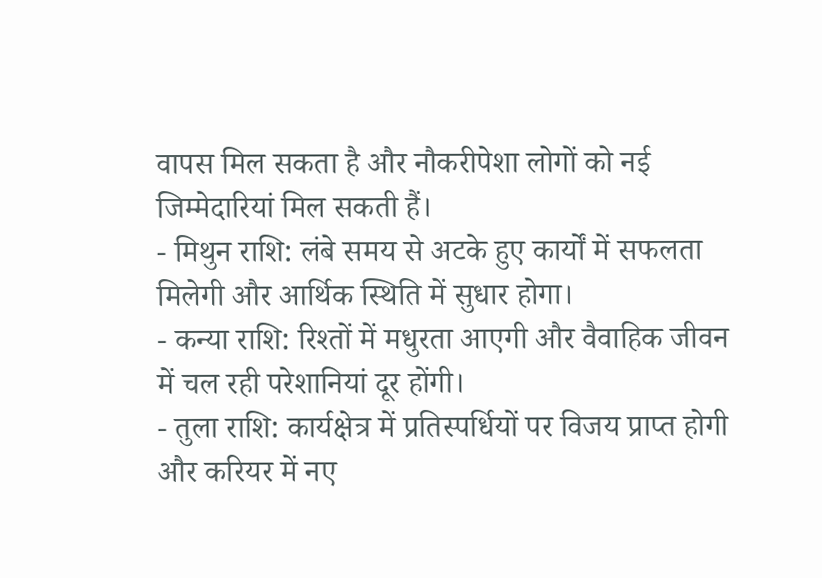वापस मिल सकता है और नौकरीपेशा लोगों को नई जिम्मेदारियां मिल सकती हैं।
- मिथुन राशि: लंबे समय से अटके हुए कार्यों में सफलता मिलेगी और आर्थिक स्थिति में सुधार होगा।
- कन्या राशि: रिश्तों में मधुरता आएगी और वैवाहिक जीवन में चल रही परेशानियां दूर होंगी।
- तुला राशि: कार्यक्षेत्र में प्रतिस्पर्धियों पर विजय प्राप्त होगी और करियर में नए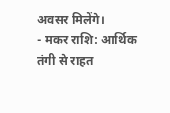अवसर मिलेंगे।
- मकर राशि: आर्थिक तंगी से राहत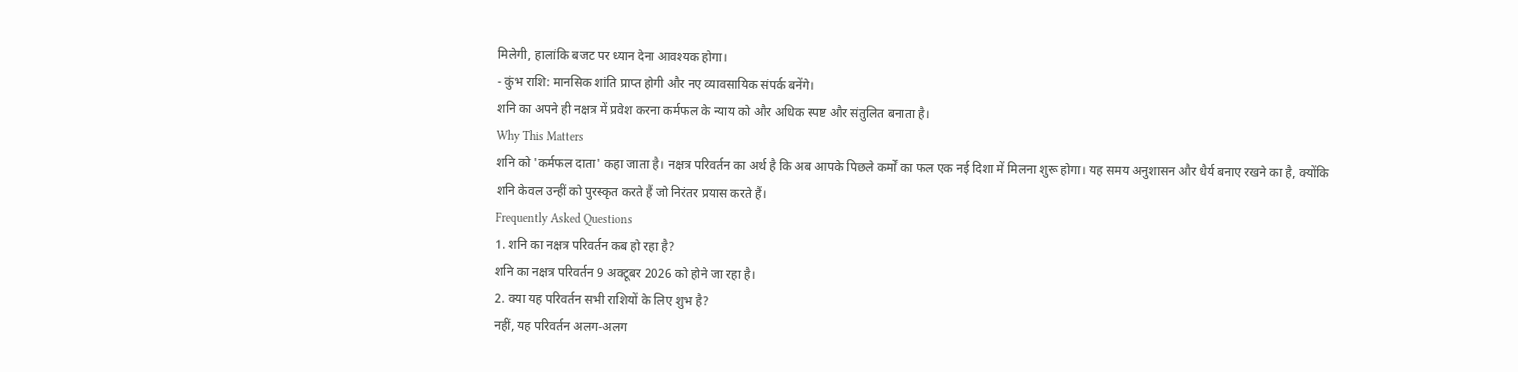मिलेगी, हालांकि बजट पर ध्यान देना आवश्यक होगा।
- कुंभ राशि: मानसिक शांति प्राप्त होगी और नए व्यावसायिक संपर्क बनेंगे।
शनि का अपने ही नक्षत्र में प्रवेश करना कर्मफल के न्याय को और अधिक स्पष्ट और संतुलित बनाता है।
Why This Matters
शनि को 'कर्मफल दाता' कहा जाता है। नक्षत्र परिवर्तन का अर्थ है कि अब आपके पिछले कर्मों का फल एक नई दिशा में मिलना शुरू होगा। यह समय अनुशासन और धैर्य बनाए रखने का है, क्योंकि शनि केवल उन्हीं को पुरस्कृत करते हैं जो निरंतर प्रयास करते हैं।
Frequently Asked Questions
1. शनि का नक्षत्र परिवर्तन कब हो रहा है?
शनि का नक्षत्र परिवर्तन 9 अक्टूबर 2026 को होने जा रहा है।
2. क्या यह परिवर्तन सभी राशियों के लिए शुभ है?
नहीं, यह परिवर्तन अलग-अलग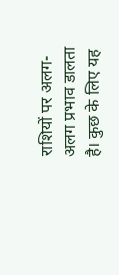राशियों पर अलग-अलग प्रभाव डालता है। कुछ के लिए यह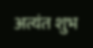अत्यंत शुभ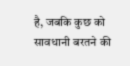है, जबकि कुछ को सावधानी बरतने की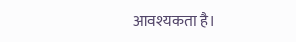आवश्यकता है।